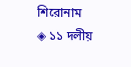শিরোনাম
◈ ১১ দলীয়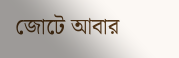জোটে আবার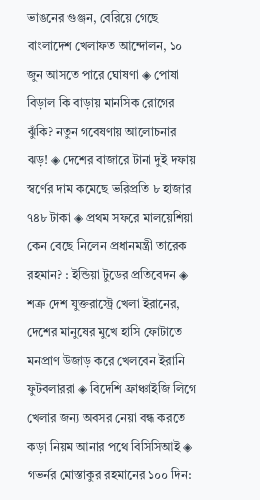ভাঙনের গুঞ্জন, বেরিয়ে গেছে বাংলাদেশ খেলাফত আন্দোলন, ১০ জুন আসতে পারে ঘোষণা ◈ পোষা বিড়াল কি বাড়ায় মানসিক রোগের ঝুঁকি? নতুন গবেষণায় আলোচনার ঝড়! ◈ দেশের বাজারে টানা দুই দফায় স্বর্ণের দাম কমেছে ভরিপ্রতি ৮ হাজার ৭৪৮ টাকা ◈ প্রথম সফরে মালয়েশিয়া কেন বেছে নিলেন প্রধানমন্ত্রী তারেক রহমান? : ইন্ডিয়া টুডের প্রতিবেদন ◈ শত্রু দেশ যুক্তরা‌স্ট্রে খেলা ইরা‌নের, দেশের মানুষের মুখে হাসি ফোটা‌তে মনপ্রাণ উজাড় ক‌রে খেল‌বেন ইরানি ফুটবলাররা ◈ বিদেশি ফ্রাঞ্চাইজি লি‌গে খেলার জন‌্য অবসর নেয়া বন্ধ কর‌তে কড়া নিয়ম আনার পথে বিসিসিআই ◈ গভর্নর মোস্তাকুর রহমানের ১০০ দিন: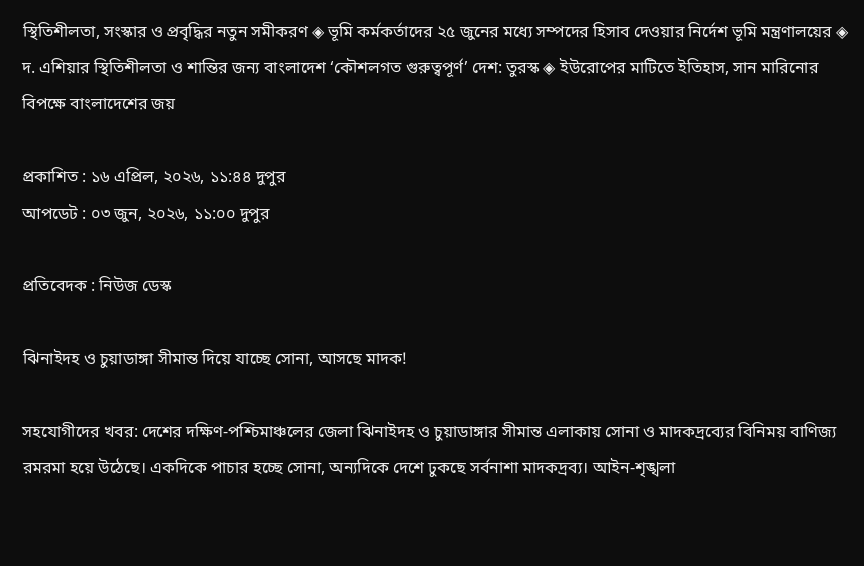স্থিতিশীলতা, সংস্কার ও প্রবৃদ্ধির নতুন সমীকরণ ◈ ভূমি কর্মকর্তাদের ২৫ জুনের মধ্যে সম্পদের হিসাব দেওয়ার নির্দেশ ভূমি মন্ত্রণালয়ের ◈ দ. এশিয়ার স্থিতিশীলতা ও শান্তির জন্য বাংলাদেশ ‘কৌশলগত গুরুত্বপূর্ণ’ দেশ: তুরস্ক ◈ ইউরোপের মাটিতে ইতিহাস, সান মারিনোর বিপক্ষে বাংলাদেশের জয়

প্রকাশিত : ১৬ এপ্রিল, ২০২৬, ১১:৪৪ দুপুর
আপডেট : ০৩ জুন, ২০২৬, ১১:০০ দুপুর

প্রতিবেদক : নিউজ ডেস্ক

ঝিনাইদহ ও চুয়াডাঙ্গা সীমান্ত দিয়ে যাচ্ছে সোনা, আসছে মাদক!

সহযোগীদের খবর: দেশের দক্ষিণ-পশ্চিমাঞ্চলের জেলা ঝিনাইদহ ও চুয়াডাঙ্গার সীমান্ত এলাকায় সোনা ও মাদকদ্রব্যের বিনিময় বাণিজ্য রমরমা হয়ে উঠেছে। একদিকে পাচার হচ্ছে সোনা, অন্যদিকে দেশে ঢুকছে সর্বনাশা মাদকদ্রব্য। আইন-শৃঙ্খলা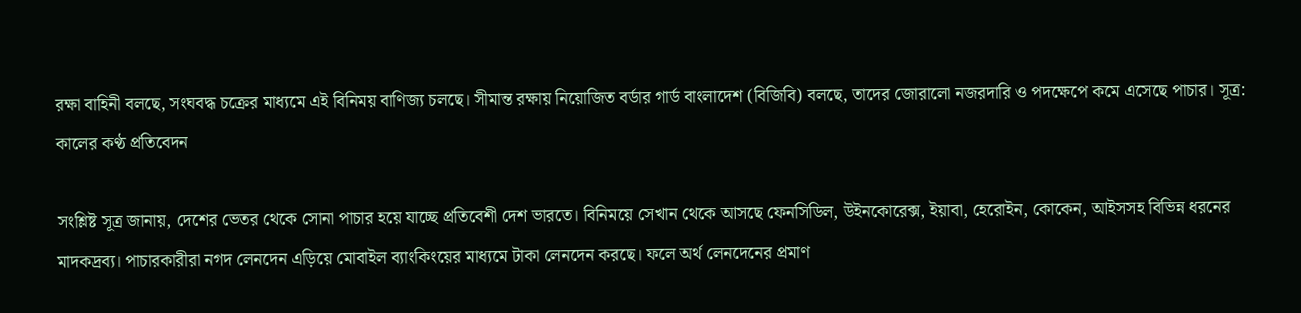রক্ষা বাহিনী বলছে, সংঘবদ্ধ চক্রের মাধ্যমে এই বিনিময় বাণিজ্য চলছে। সীমান্ত রক্ষায় নিয়োজিত বর্ডার গার্ড বাংলাদেশ (বিজিবি) বলছে, তাদের জোরালো নজরদারি ও পদক্ষেপে কমে এসেছে পাচার। সূত্র: কালের কণ্ঠ প্রতিবেদন

সংশ্লিষ্ট সূত্র জানায়, দেশের ভেতর থেকে সোনা পাচার হয়ে যাচ্ছে প্রতিবেশী দেশ ভারতে। বিনিময়ে সেখান থেকে আসছে ফেনসিডিল, উইনকোরেক্স, ইয়াবা, হেরোইন, কোকেন, আইসসহ বিভিন্ন ধরনের মাদকদ্রব্য। পাচারকারীরা নগদ লেনদেন এড়িয়ে মোবাইল ব্যাংকিংয়ের মাধ্যমে টাকা লেনদেন করছে। ফলে অর্থ লেনদেনের প্রমাণ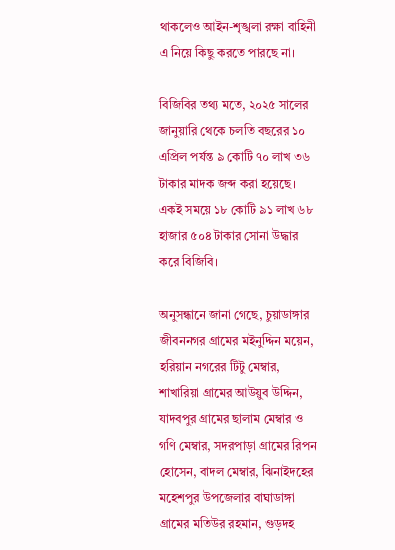থাকলেও আইন-শৃঙ্খলা রক্ষা বাহিনী এ নিয়ে কিছু করতে পারছে না।

বিজিবির তথ্য মতে, ২০২৫ সালের জানুয়ারি থেকে চলতি বছরের ১০ এপ্রিল পর্যন্ত ৯ কোটি ৭০ লাখ ৩৬ টাকার মাদক জব্দ করা হয়েছে। একই সময়ে ১৮ কোটি ৯১ লাখ ৬৮ হাজার ৫০৪ টাকার সোনা উদ্ধার করে বিজিবি।

অনুসন্ধানে জানা গেছে, চুয়াডাঙ্গার জীবননগর গ্রামের মইনুদ্দিন ময়েন, হরিয়ান নগরের টিটু মেম্বার, শাখারিয়া গ্রামের আউয়ুব উদ্দিন, যাদবপুর গ্রামের ছালাম মেম্বার ও গণি মেম্বার, সদরপাড়া গ্রামের রিপন হোসেন, বাদল মেম্বার, ঝিনাইদহের মহেশপুর উপজেলার বাঘাডাঙ্গা গ্রামের মতিউর রহমান, গুড়দহ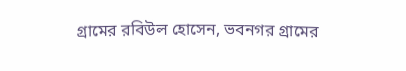গ্রামের রবিউল হোসেন, ভবনগর গ্রামের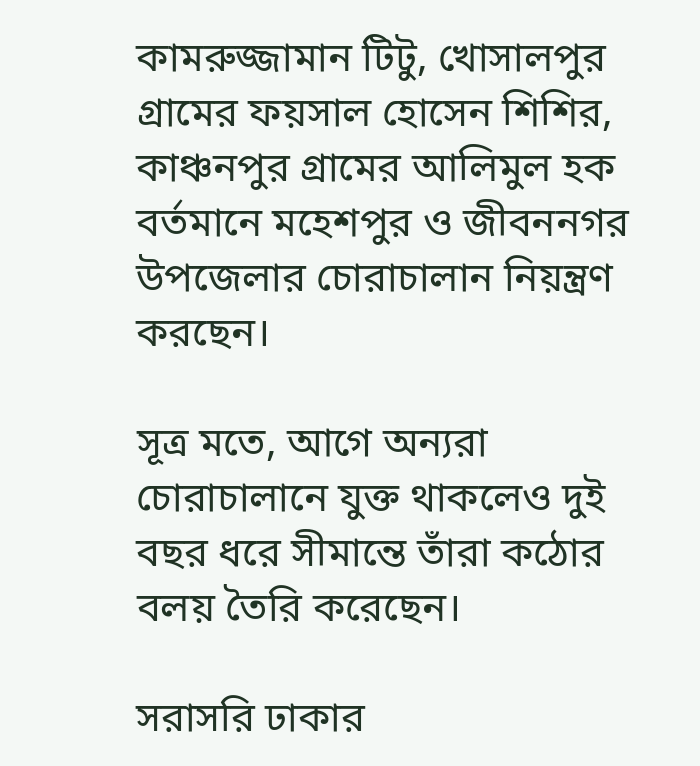কামরুজ্জামান টিটু, খোসালপুর গ্রামের ফয়সাল হোসেন শিশির, কাঞ্চনপুর গ্রামের আলিমুল হক বর্তমানে মহেশপুর ও জীবননগর উপজেলার চোরাচালান নিয়ন্ত্রণ করছেন।

সূত্র মতে, আগে অন্যরা চোরাচালানে যুক্ত থাকলেও দুই বছর ধরে সীমান্তে তাঁরা কঠোর বলয় তৈরি করেছেন।

সরাসরি ঢাকার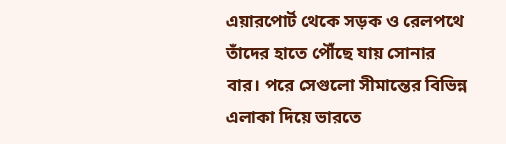এয়ারপোর্ট থেকে সড়ক ও রেলপথে তাঁদের হাতে পৌঁছে যায় সোনার বার। পরে সেগুলো সীমান্তের বিভিন্ন এলাকা দিয়ে ভারতে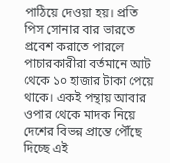পাঠিয়ে দেওয়া হয়। প্রতি পিস সোনার বার ভারতে প্রবেশ করাতে পারলে পাচারকারীরা বর্তমানে আট থেকে ১০ হাজার টাকা পেয়ে থাকে। একই পন্থায় আবার ওপার থেকে মাদক নিয়ে দেশের বিভন্ন প্রান্তে পৌঁছে দিচ্ছে এই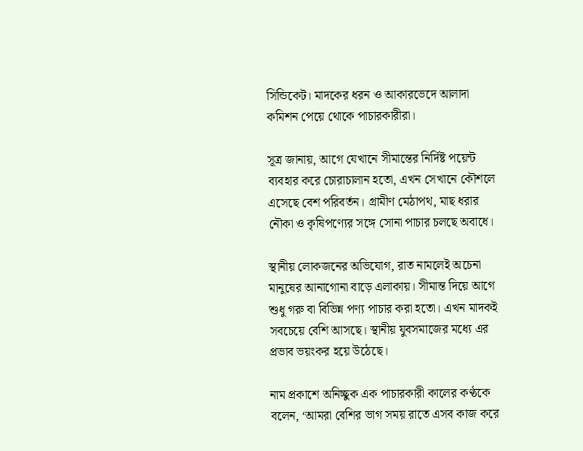সিন্ডিকেট। মাদকের ধরন ও আকারভেদে আলাদা কমিশন পেয়ে থোকে পাচারকারীরা।

সূত্র জানায়, আগে যেখানে সীমান্তের নির্দিষ্ট পয়েন্ট ব্যবহার করে চোরাচালান হতো, এখন সেখানে কৌশলে এসেছে বেশ পরিবর্তন। গ্রামীণ মেঠাপথ, মাছ ধরার নৌকা ও কৃষিপণ্যের সঙ্গে সোনা পাচার চলছে অবাধে।

স্থানীয় লোকজনের অভিযোগ, রাত নামলেই অচেনা মানুষের আনাগোনা বাড়ে এলাকায়। সীমান্ত দিয়ে আগে শুধু গরু বা বিভিন্ন পণ্য পাচার করা হতো। এখন মাদকই সবচেয়ে বেশি আসছে। স্থানীয় যুবসমাজের মধ্যে এর প্রভাব ভয়ংকর হয়ে উঠেছে।

নাম প্রকাশে অনিচ্ছুক এক পাচারকারী কালের কণ্ঠকে বলেন, ‘আমরা বেশির ভাগ সময় রাতে এসব কাজ করে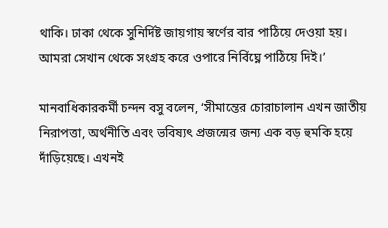থাকি। ঢাকা থেকে সুনির্দিষ্ট জায়গায় স্বর্ণের বার পাঠিয়ে দেওয়া হয়। আমরা সেখান থেকে সংগ্রহ করে ওপারে নির্বিঘ্নে পাঠিয়ে দিই।’

মানবাধিকারকর্মী চন্দন বসু বলেন, ‘সীমান্তের চোরাচালান এখন জাতীয় নিরাপত্তা, অর্থনীতি এবং ভবিষ্যৎ প্রজন্মের জন্য এক বড় হুমকি হয়ে দাঁড়িয়েছে। এখনই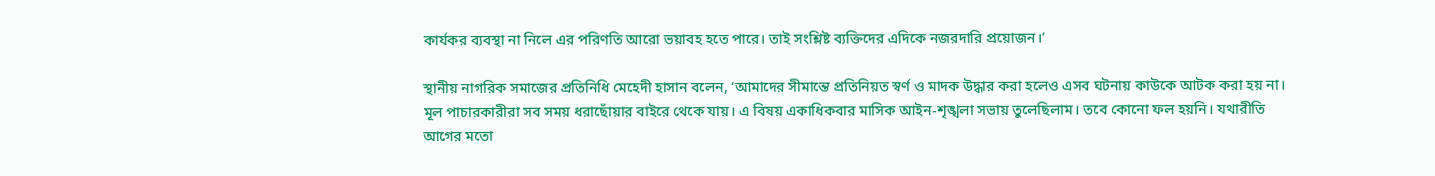কার্যকর ব্যবস্থা না নিলে এর পরিণতি আরো ভয়াবহ হতে পারে। তাই সংশ্লিষ্ট ব্যক্তিদের এদিকে নজরদারি প্রয়োজন।’

স্থানীয় নাগরিক সমাজের প্রতিনিধি মেহেদী হাসান বলেন, ‘আমাদের সীমান্তে প্রতিনিয়ত স্বর্ণ ও মাদক উদ্ধার করা হলেও এসব ঘটনায় কাউকে আটক করা হয় না। মূল পাচারকারীরা সব সময় ধরাছোঁয়ার বাইরে থেকে যায়। এ বিষয় একাধিকবার মাসিক আইন-শৃঙ্খলা সভায় তুলেছিলাম। তবে কোনো ফল হয়নি। যথারীতি আগের মতো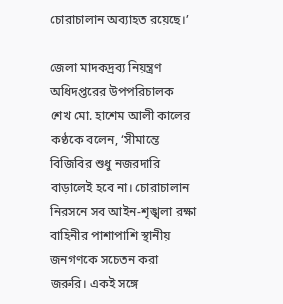চোরাচালান অব্যাহত রয়েছে।’

জেলা মাদকদ্রব্য নিয়ন্ত্রণ অধিদপ্তরের উপপরিচালক শেখ মো. হাশেম আলী কালের কণ্ঠকে বলেন, ‘সীমান্তে বিজিবির শুধু নজরদারি বাড়ালেই হবে না। চোরাচালান নিরসনে সব আইন-শৃঙ্খলা রক্ষা বাহিনীর পাশাপাশি স্থানীয় জনগণকে সচেতন করা জরুরি। একই সঙ্গে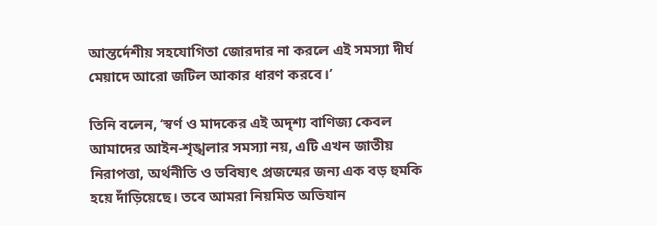আন্তর্দেশীয় সহযোগিতা জোরদার না করলে এই সমস্যা দীর্ঘ মেয়াদে আরো জটিল আকার ধারণ করবে।’

তিনি বলেন, ‘স্বর্ণ ও মাদকের এই অদৃশ্য বাণিজ্য কেবল আমাদের আইন-শৃঙ্খলার সমস্যা নয়, এটি এখন জাতীয় নিরাপত্তা, অর্থনীতি ও ভবিষ্যৎ প্রজন্মের জন্য এক বড় হুমকি হয়ে দাঁড়িয়েছে। তবে আমরা নিয়মিত অভিযান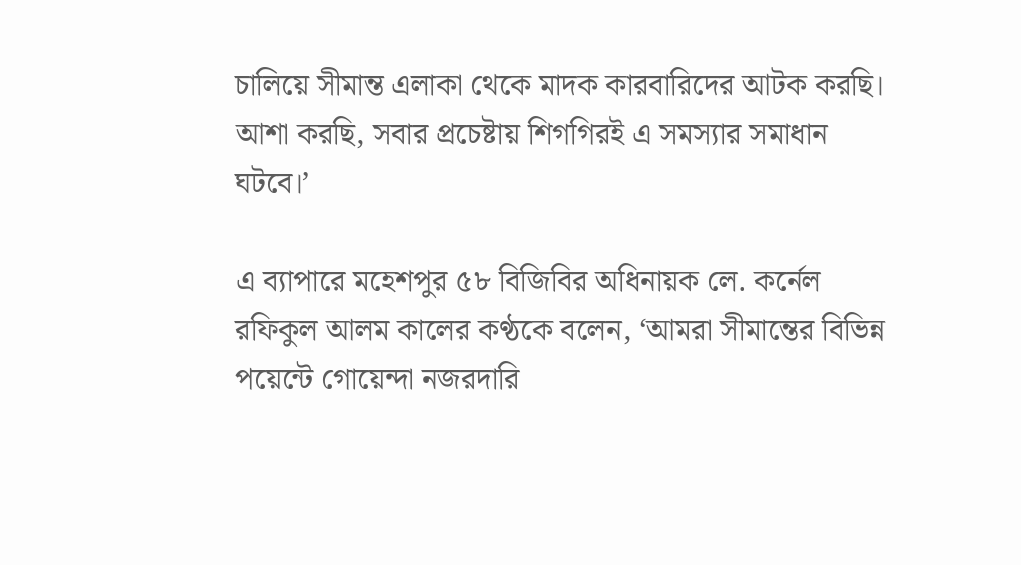চালিয়ে সীমান্ত এলাকা থেকে মাদক কারবারিদের আটক করছি। আশা করছি, সবার প্রচেষ্টায় শিগগিরই এ সমস্যার সমাধান ঘটবে।’

এ ব্যাপারে মহেশপুর ৫৮ বিজিবির অধিনায়ক লে. কর্নেল রফিকুল আলম কালের কণ্ঠকে বলেন, ‘আমরা সীমান্তের বিভিন্ন পয়েন্টে গোয়েন্দা নজরদারি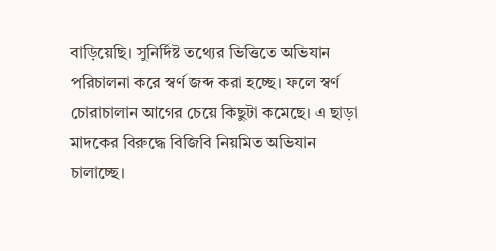বাড়িয়েছি। সুনির্দিষ্ট তথ্যের ভিত্তিতে অভিযান পরিচালনা করে স্বর্ণ জব্দ করা হচ্ছে। ফলে স্বর্ণ চোরাচালান আগের চেয়ে কিছুটা কমেছে। এ ছাড়া মাদকের বিরুদ্ধে বিজিবি নিয়মিত অভিযান চালাচ্ছে।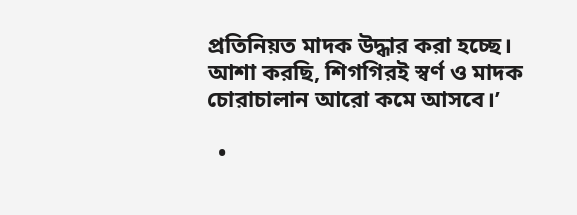প্রতিনিয়ত মাদক উদ্ধার করা হচ্ছে। আশা করছি, শিগগিরই স্বর্ণ ও মাদক চোরাচালান আরো কমে আসবে।’

  •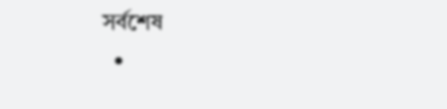সর্বশেষ
  •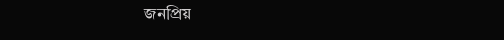জনপ্রিয়